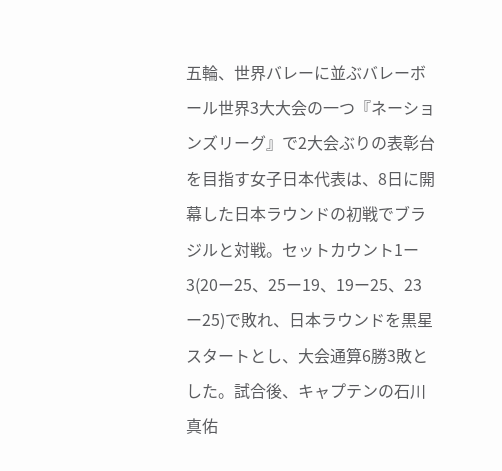五輪、世界バレーに並ぶバレーボール世界3大大会の一つ『ネーションズリーグ』で2大会ぶりの表彰台を目指す女子日本代表は、8日に開幕した日本ラウンドの初戦でブラジルと対戦。セットカウント1ー3(20ー25、25ー19、19ー25、23ー25)で敗れ、日本ラウンドを黒星スタートとし、大会通算6勝3敗とした。試合後、キャプテンの石川真佑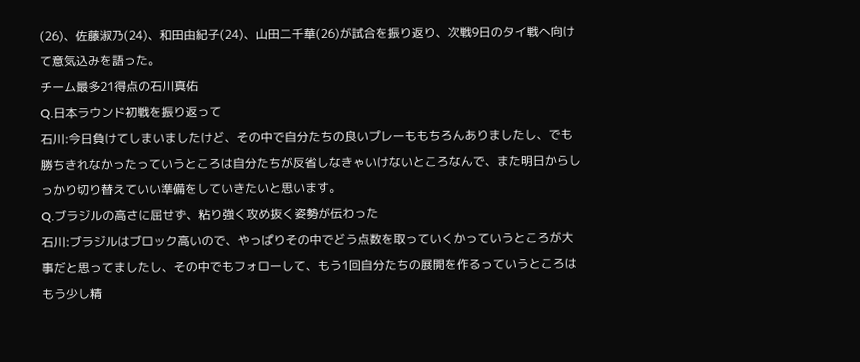(26)、佐藤淑乃(24)、和田由紀子(24)、山田二千華(26)が試合を振り返り、次戦9日のタイ戦へ向けて意気込みを語った。
チーム最多21得点の石川真佑
Q.日本ラウンド初戦を振り返って
石川:今日負けてしまいましたけど、その中で自分たちの良いプレーももちろんありましたし、でも勝ちきれなかったっていうところは自分たちが反省しなきゃいけないところなんで、また明日からしっかり切り替えていい準備をしていきたいと思います。
Q.ブラジルの高さに屈せず、粘り強く攻め抜く姿勢が伝わった
石川:ブラジルはブロック高いので、やっぱりその中でどう点数を取っていくかっていうところが大事だと思ってましたし、その中でもフォローして、もう1回自分たちの展開を作るっていうところはもう少し精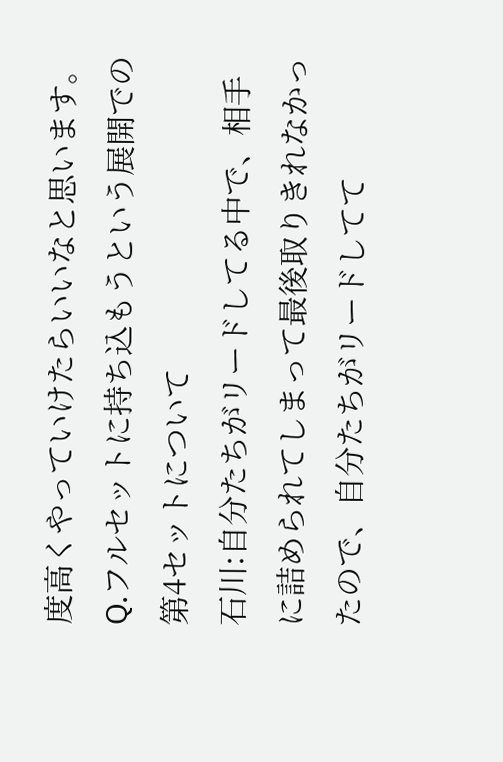度高くやっていけたらいいなと思います。
Q.フルセットに持ち込もうという展開での第4セットについて
石川:自分たちがリードしてる中で、相手に詰められてしまって最後取りきれなかったので、自分たちがリードしてて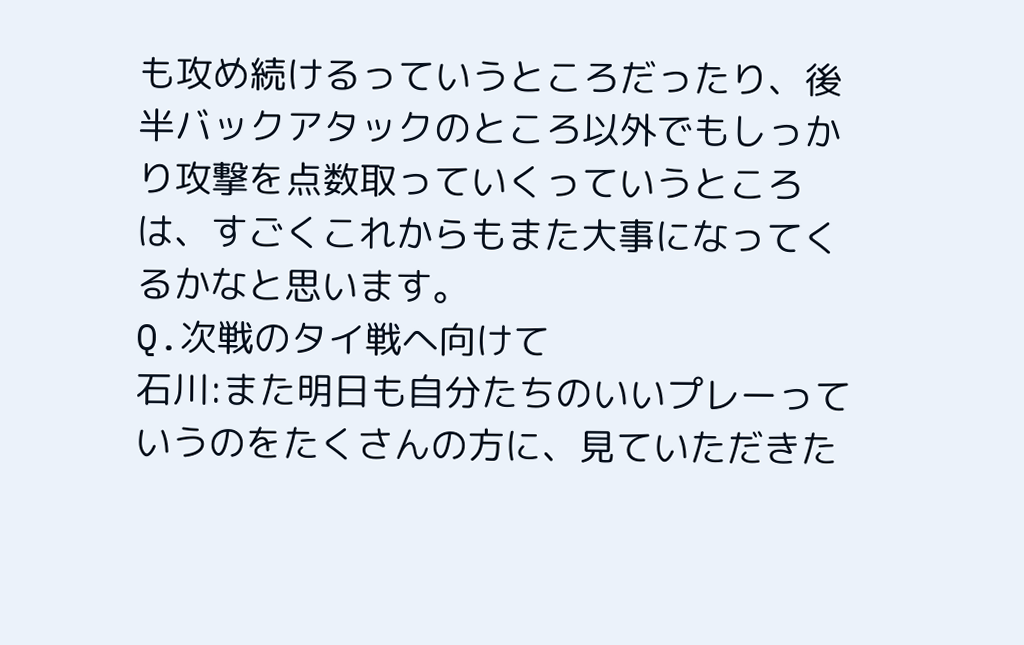も攻め続けるっていうところだったり、後半バックアタックのところ以外でもしっかり攻撃を点数取っていくっていうところは、すごくこれからもまた大事になってくるかなと思います。
Q.次戦のタイ戦へ向けて
石川:また明日も自分たちのいいプレーっていうのをたくさんの方に、見ていただきた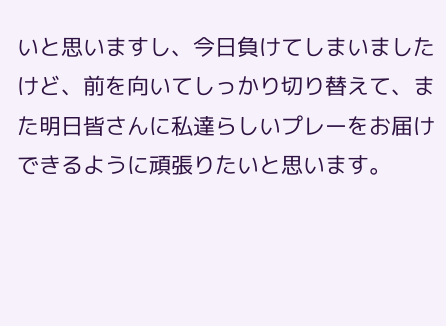いと思いますし、今日負けてしまいましたけど、前を向いてしっかり切り替えて、また明日皆さんに私達らしいプレーをお届けできるように頑張りたいと思います。